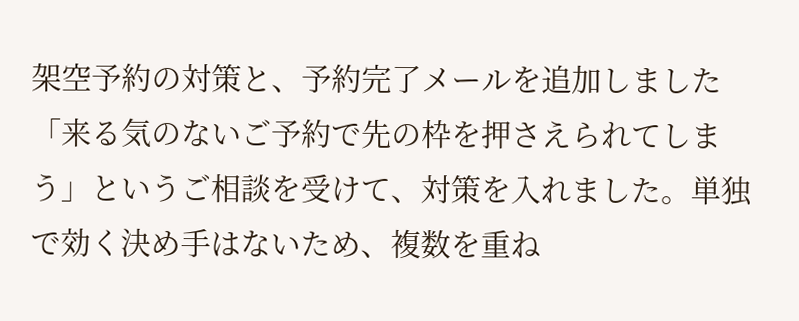架空予約の対策と、予約完了メールを追加しました
「来る気のないご予約で先の枠を押さえられてしまう」というご相談を受けて、対策を入れました。単独で効く決め手はないため、複数を重ね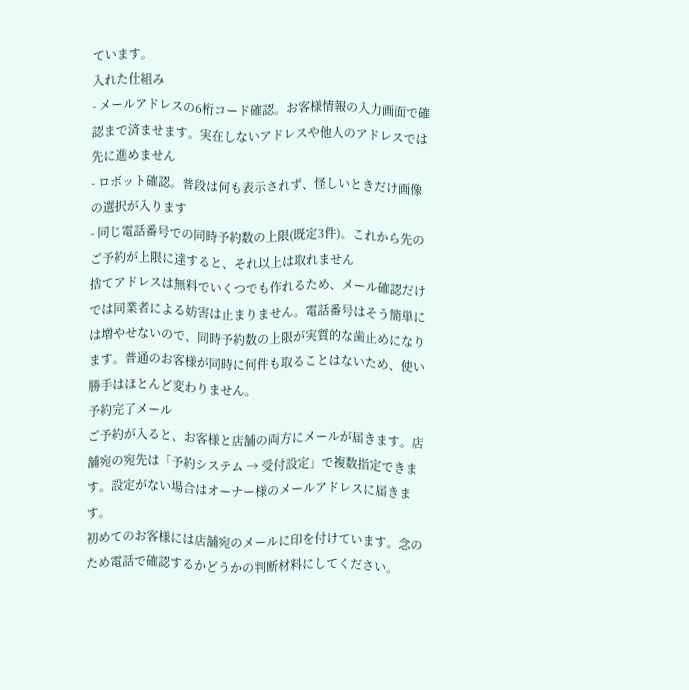ています。
入れた仕組み
- メールアドレスの6桁コード確認。お客様情報の入力画面で確認まで済ませます。実在しないアドレスや他人のアドレスでは先に進めません
- ロボット確認。普段は何も表示されず、怪しいときだけ画像の選択が入ります
- 同じ電話番号での同時予約数の上限(既定3件)。これから先のご予約が上限に達すると、それ以上は取れません
捨てアドレスは無料でいくつでも作れるため、メール確認だけでは同業者による妨害は止まりません。電話番号はそう簡単には増やせないので、同時予約数の上限が実質的な歯止めになります。普通のお客様が同時に何件も取ることはないため、使い勝手はほとんど変わりません。
予約完了メール
ご予約が入ると、お客様と店舗の両方にメールが届きます。店舗宛の宛先は「予約システム → 受付設定」で複数指定できます。設定がない場合はオーナー様のメールアドレスに届きます。
初めてのお客様には店舗宛のメールに印を付けています。念のため電話で確認するかどうかの判断材料にしてください。